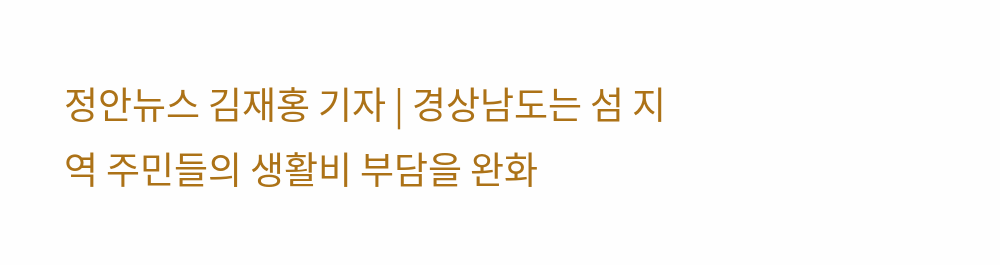정안뉴스 김재홍 기자 | 경상남도는 섬 지역 주민들의 생활비 부담을 완화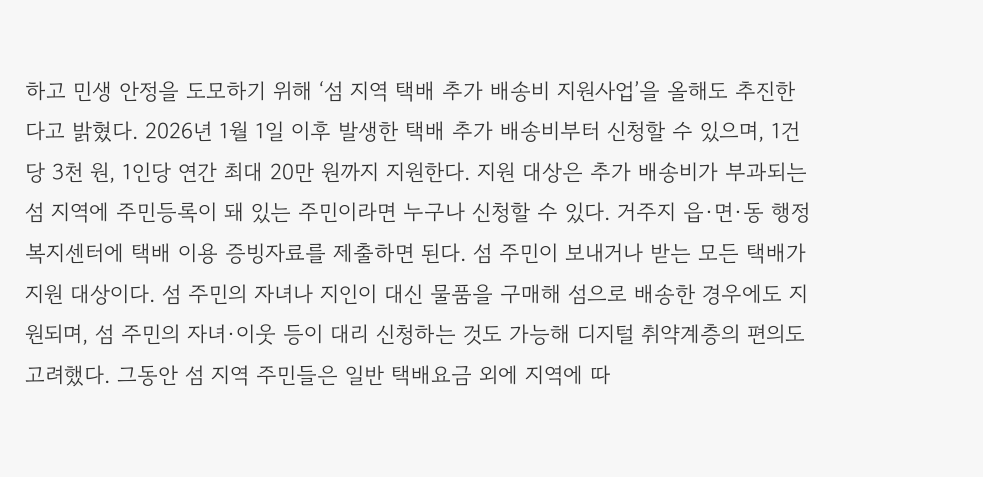하고 민생 안정을 도모하기 위해 ‘섬 지역 택배 추가 배송비 지원사업’을 올해도 추진한다고 밝혔다. 2026년 1월 1일 이후 발생한 택배 추가 배송비부터 신청할 수 있으며, 1건당 3천 원, 1인당 연간 최대 20만 원까지 지원한다. 지원 대상은 추가 배송비가 부과되는 섬 지역에 주민등록이 돼 있는 주민이라면 누구나 신청할 수 있다. 거주지 읍·면·동 행정복지센터에 택배 이용 증빙자료를 제출하면 된다. 섬 주민이 보내거나 받는 모든 택배가 지원 대상이다. 섬 주민의 자녀나 지인이 대신 물품을 구매해 섬으로 배송한 경우에도 지원되며, 섬 주민의 자녀·이웃 등이 대리 신청하는 것도 가능해 디지털 취약계층의 편의도 고려했다. 그동안 섬 지역 주민들은 일반 택배요금 외에 지역에 따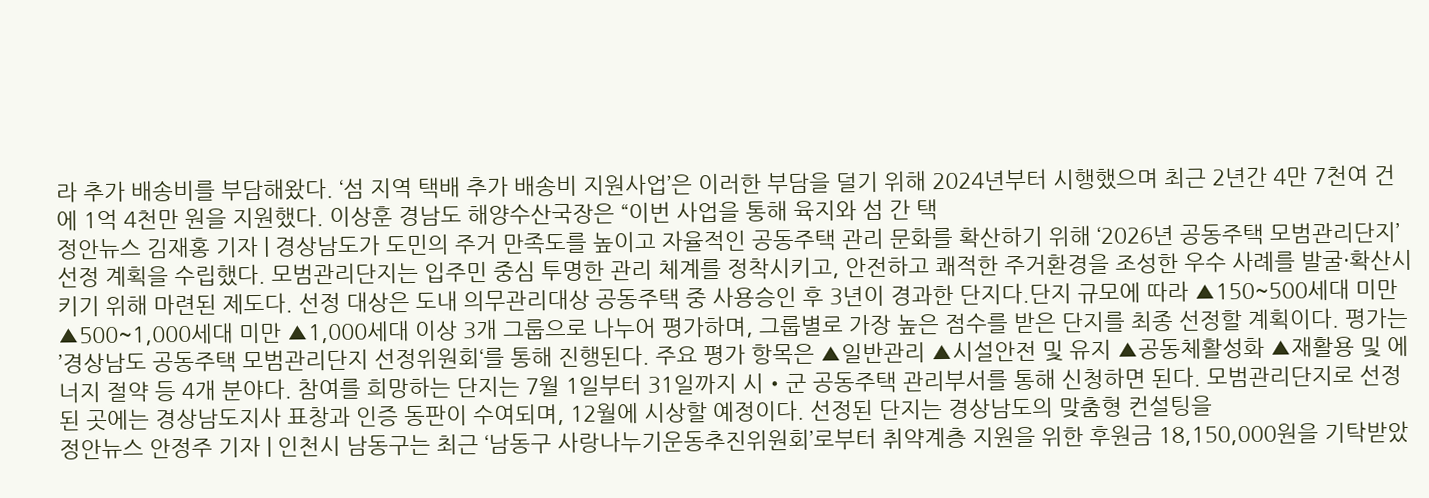라 추가 배송비를 부담해왔다. ‘섬 지역 택배 추가 배송비 지원사업’은 이러한 부담을 덜기 위해 2024년부터 시행했으며 최근 2년간 4만 7천여 건에 1억 4천만 원을 지원했다. 이상훈 경남도 해양수산국장은 “이번 사업을 통해 육지와 섬 간 택
정안뉴스 김재홍 기자 | 경상남도가 도민의 주거 만족도를 높이고 자율적인 공동주택 관리 문화를 확산하기 위해 ‘2026년 공동주택 모범관리단지’ 선정 계획을 수립했다. 모범관리단지는 입주민 중심 투명한 관리 체계를 정착시키고, 안전하고 쾌적한 주거환경을 조성한 우수 사례를 발굴·확산시키기 위해 마련된 제도다. 선정 대상은 도내 의무관리대상 공동주택 중 사용승인 후 3년이 경과한 단지다.단지 규모에 따라 ▲150~500세대 미만 ▲500~1,000세대 미만 ▲1,000세대 이상 3개 그룹으로 나누어 평가하며, 그룹별로 가장 높은 점수를 받은 단지를 최종 선정할 계획이다. 평가는 ’경상남도 공동주택 모범관리단지 선정위원회‘를 통해 진행된다. 주요 평가 항목은 ▲일반관리 ▲시설안전 및 유지 ▲공동체활성화 ▲재활용 및 에너지 절약 등 4개 분야다. 참여를 희망하는 단지는 7월 1일부터 31일까지 시‧군 공동주택 관리부서를 통해 신청하면 된다. 모범관리단지로 선정된 곳에는 경상남도지사 표창과 인증 동판이 수여되며, 12월에 시상할 예정이다. 선정된 단지는 경상남도의 맞춤형 컨설팅을
정안뉴스 안정주 기자 | 인천시 남동구는 최근 ‘남동구 사랑나누기운동추진위원회’로부터 취약계층 지원을 위한 후원금 18,150,000원을 기탁받았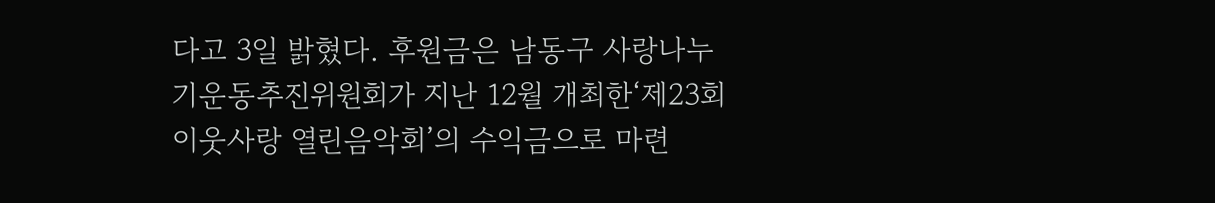다고 3일 밝혔다. 후원금은 남동구 사랑나누기운동추진위원회가 지난 12월 개최한‘제23회 이웃사랑 열린음악회’의 수익금으로 마련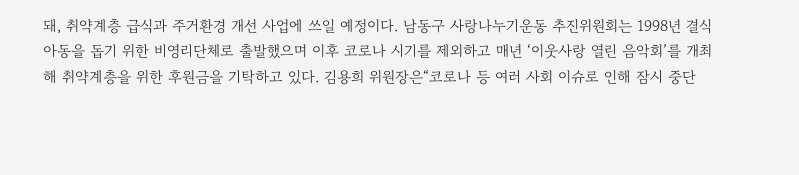돼, 취약계층 급식과 주거환경 개선 사업에 쓰일 예정이다. 남동구 사랑나누기운동 추진위원회는 1998년 결식아동을 돕기 위한 비영리단체로 출발했으며 이후 코로나 시기를 제외하고 매년 ‘이웃사랑 열린 음악회’를 개최해 취약계층을 위한 후원금을 기탁하고 있다. 김용희 위원장은“코로나 등 여러 사회 이슈로 인해 잠시 중단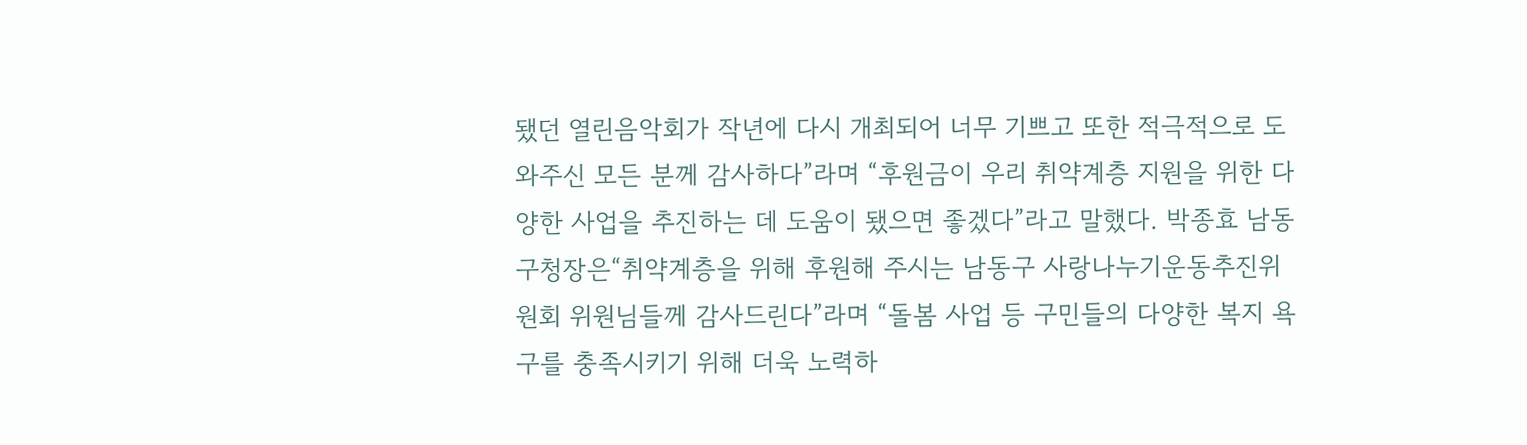됐던 열린음악회가 작년에 다시 개최되어 너무 기쁘고 또한 적극적으로 도와주신 모든 분께 감사하다”라며 “후원금이 우리 취약계층 지원을 위한 다양한 사업을 추진하는 데 도움이 됐으면 좋겠다”라고 말했다. 박종효 남동구청장은“취약계층을 위해 후원해 주시는 남동구 사랑나누기운동추진위원회 위원님들께 감사드린다”라며 “돌봄 사업 등 구민들의 다양한 복지 욕구를 충족시키기 위해 더욱 노력하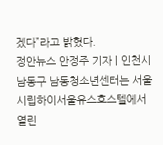겠다”라고 밝혔다.
정안뉴스 안정주 기자 | 인천시 남동구 남동청소년센터는 서울시립하이서울유스호스텔에서 열린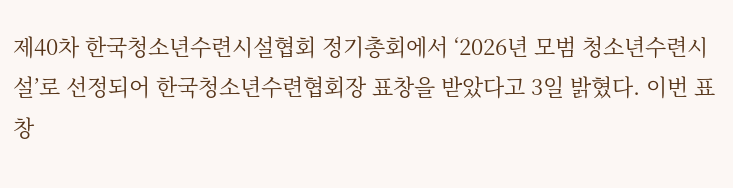제40차 한국청소년수련시설협회 정기총회에서 ‘2026년 모범 청소년수련시설’로 선정되어 한국청소년수련협회장 표창을 받았다고 3일 밝혔다. 이번 표창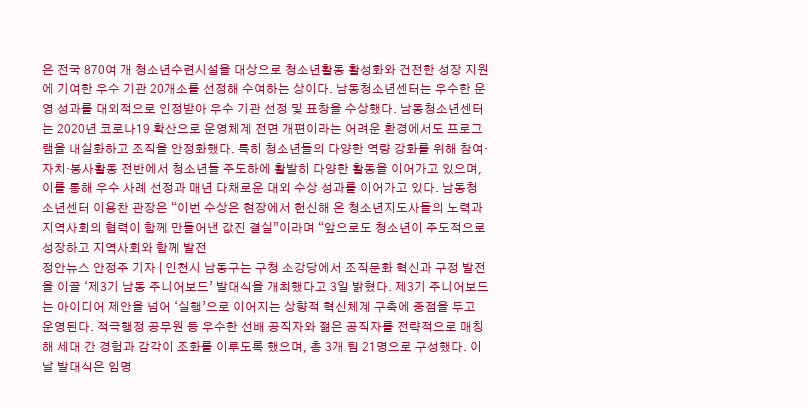은 전국 870여 개 청소년수련시설을 대상으로 청소년활동 활성화와 건전한 성장 지원에 기여한 우수 기관 20개소를 선정해 수여하는 상이다. 남동청소년센터는 우수한 운영 성과를 대외적으로 인정받아 우수 기관 선정 및 표창을 수상했다. 남동청소년센터는 2020년 코로나19 확산으로 운영체계 전면 개편이라는 어려운 환경에서도 프로그램을 내실화하고 조직을 안정화했다. 특히 청소년들의 다양한 역량 강화를 위해 참여·자치·봉사활동 전반에서 청소년들 주도하에 활발히 다양한 활동을 이어가고 있으며, 이를 통해 우수 사례 선정과 매년 다채로운 대외 수상 성과를 이어가고 있다. 남동청소년센터 이용찬 관장은 “이번 수상은 현장에서 헌신해 온 청소년지도사들의 노력과 지역사회의 협력이 함께 만들어낸 값진 결실”이라며 “앞으로도 청소년이 주도적으로 성장하고 지역사회와 함께 발전
정안뉴스 안정주 기자 | 인천시 남동구는 구청 소강당에서 조직문화 혁신과 구정 발전을 이끌 ‘제3기 남동 주니어보드’ 발대식을 개최했다고 3일 밝혔다. 제3기 주니어보드는 아이디어 제안을 넘어 ‘실행’으로 이어지는 상향적 혁신체계 구축에 중점을 두고 운영된다. 적극행정 공무원 등 우수한 선배 공직자와 젊은 공직자를 전략적으로 매칭해 세대 간 경험과 감각이 조화를 이루도록 했으며, 총 3개 팀 21명으로 구성했다. 이날 발대식은 임명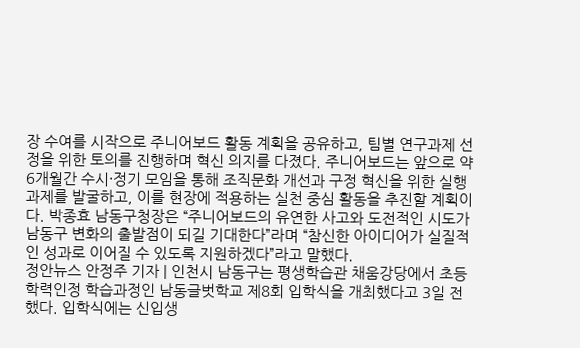장 수여를 시작으로 주니어보드 활동 계획을 공유하고, 팀별 연구과제 선정을 위한 토의를 진행하며 혁신 의지를 다졌다. 주니어보드는 앞으로 약 6개월간 수시·정기 모임을 통해 조직문화 개선과 구정 혁신을 위한 실행 과제를 발굴하고, 이를 현장에 적용하는 실천 중심 활동을 추진할 계획이다. 박종효 남동구청장은 “주니어보드의 유연한 사고와 도전적인 시도가 남동구 변화의 출발점이 되길 기대한다”라며 “참신한 아이디어가 실질적인 성과로 이어질 수 있도록 지원하겠다”라고 말했다.
정안뉴스 안정주 기자 | 인천시 남동구는 평생학습관 채움강당에서 초등학력인정 학습과정인 남동글벗학교 제8회 입학식을 개최했다고 3일 전했다. 입학식에는 신입생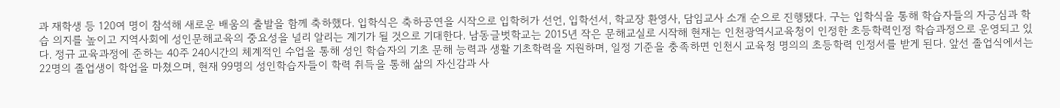과 재학생 등 120여 명이 참석해 새로운 배움의 출발을 함께 축하했다. 입학식은 축하공연을 시작으로 입학허가 선언, 입학선서, 학교장 환영사, 담임교사 소개 순으로 진행됐다. 구는 입학식을 통해 학습자들의 자긍심과 학습 의지를 높이고 지역사회에 성인문해교육의 중요성을 널리 알리는 계기가 될 것으로 기대한다. 남동글벗학교는 2015년 작은 문해교실로 시작해 현재는 인천광역시교육청이 인정한 초등학력인정 학습과정으로 운영되고 있다. 정규 교육과정에 준하는 40주 240시간의 체계적인 수업을 통해 성인 학습자의 기초 문해 능력과 생활 기초학력을 지원하며, 일정 기준을 충족하면 인천시 교육청 명의의 초등학력 인정서를 받게 된다. 앞선 졸업식에서는 22명의 졸업생이 학업을 마쳤으며, 현재 99명의 성인학습자들이 학력 취득을 통해 삶의 자신감과 사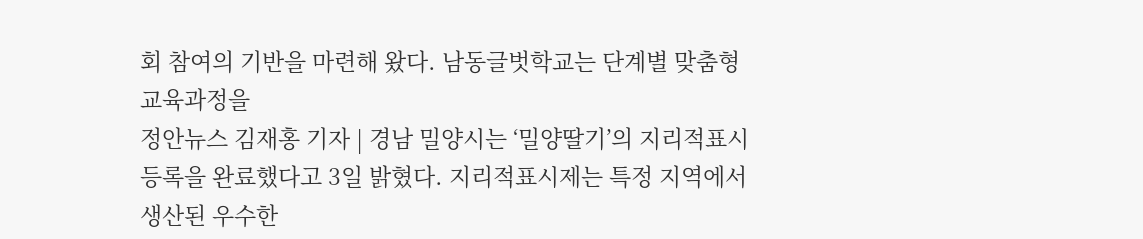회 참여의 기반을 마련해 왔다. 남동글벗학교는 단계별 맞춤형 교육과정을
정안뉴스 김재홍 기자 | 경남 밀양시는 ‘밀양딸기’의 지리적표시 등록을 완료했다고 3일 밝혔다. 지리적표시제는 특정 지역에서 생산된 우수한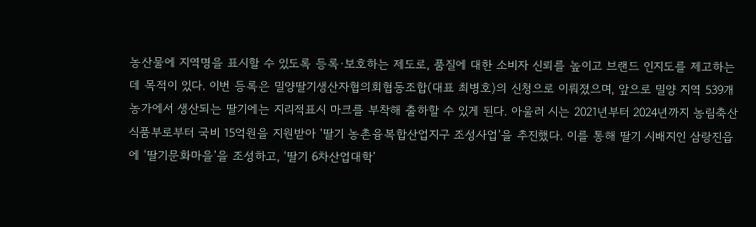농산물에 지역명을 표시할 수 있도록 등록·보호하는 제도로, 품질에 대한 소비자 신뢰를 높이고 브랜드 인지도를 제고하는 데 목적이 있다. 이번 등록은 밀양딸기생산자협의회협동조합(대표 최병호)의 신청으로 이뤄졌으며, 앞으로 밀양 지역 539개 농가에서 생산되는 딸기에는 지리적표시 마크를 부착해 출하할 수 있게 된다. 아울러 시는 2021년부터 2024년까지 농림축산식품부로부터 국비 15억원을 지원받아 ‘딸기 농촌융복합산업지구 조성사업’을 추진했다. 이를 통해 딸기 시배지인 삼랑진읍에 ‘딸기문화마을’을 조성하고, ‘딸기 6차산업대학’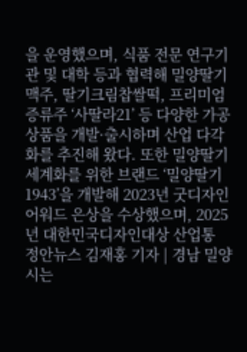을 운영했으며, 식품 전문 연구기관 및 대학 등과 협력해 밀양딸기맥주, 딸기크림찹쌀떡, 프리미엄 증류주 ‘사딸라21’ 등 다양한 가공 상품을 개발·출시하며 산업 다각화를 추진해 왔다. 또한 밀양딸기 세계화를 위한 브랜드 ‘밀양딸기1943’을 개발해 2023년 굿디자인어워드 은상을 수상했으며, 2025년 대한민국디자인대상 산업통
정안뉴스 김재홍 기자 | 경남 밀양시는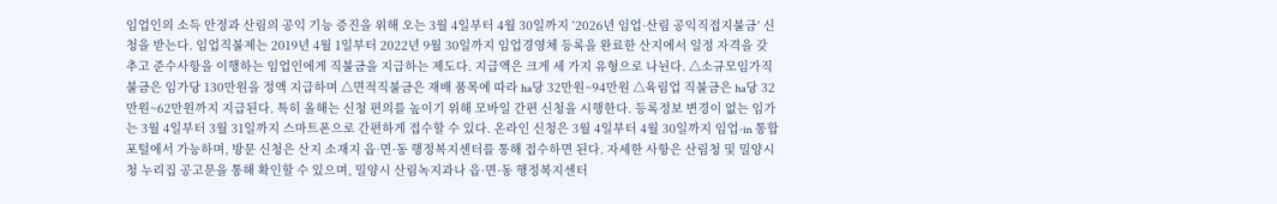임업인의 소득 안정과 산림의 공익 기능 증진을 위해 오는 3월 4일부터 4월 30일까지 ‘2026년 임업·산림 공익직접지불금’ 신청을 받는다. 임업직불제는 2019년 4월 1일부터 2022년 9월 30일까지 임업경영체 등록을 완료한 산지에서 일정 자격을 갖추고 준수사항을 이행하는 임업인에게 직불금을 지급하는 제도다. 지급액은 크게 세 가지 유형으로 나뉜다. △소규모임가직불금은 임가당 130만원을 정액 지급하며 △면적직불금은 재배 품목에 따라 ha당 32만원~94만원 △육림업 직불금은 ha당 32만원~62만원까지 지급된다. 특히 올해는 신청 편의를 높이기 위해 모바일 간편 신청을 시행한다. 등록정보 변경이 없는 임가는 3월 4일부터 3월 31일까지 스마트폰으로 간편하게 접수할 수 있다. 온라인 신청은 3월 4일부터 4월 30일까지 임업-in 통합포털에서 가능하며, 방문 신청은 산지 소재지 읍·면·동 행정복지센터를 통해 접수하면 된다. 자세한 사항은 산림청 및 밀양시청 누리집 공고문을 통해 확인할 수 있으며, 밀양시 산림녹지과나 읍·면·동 행정복지센터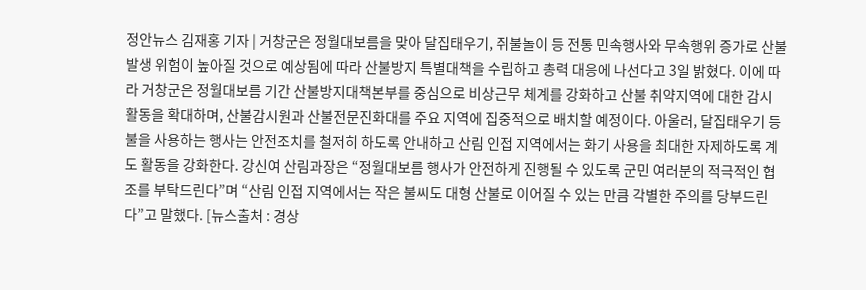정안뉴스 김재홍 기자 | 거창군은 정월대보름을 맞아 달집태우기, 쥐불놀이 등 전통 민속행사와 무속행위 증가로 산불 발생 위험이 높아질 것으로 예상됨에 따라 산불방지 특별대책을 수립하고 총력 대응에 나선다고 3일 밝혔다. 이에 따라 거창군은 정월대보름 기간 산불방지대책본부를 중심으로 비상근무 체계를 강화하고 산불 취약지역에 대한 감시 활동을 확대하며, 산불감시원과 산불전문진화대를 주요 지역에 집중적으로 배치할 예정이다. 아울러, 달집태우기 등 불을 사용하는 행사는 안전조치를 철저히 하도록 안내하고 산림 인접 지역에서는 화기 사용을 최대한 자제하도록 계도 활동을 강화한다. 강신여 산림과장은 “정월대보름 행사가 안전하게 진행될 수 있도록 군민 여러분의 적극적인 협조를 부탁드린다”며 “산림 인접 지역에서는 작은 불씨도 대형 산불로 이어질 수 있는 만큼 각별한 주의를 당부드린다”고 말했다. [뉴스출처 : 경상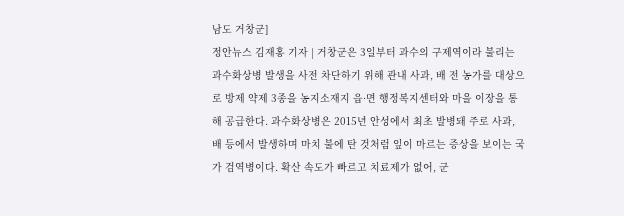남도 거창군]
정안뉴스 김재홍 기자 | 거창군은 3일부터 과수의 구제역이라 불리는 과수화상병 발생을 사전 차단하기 위해 관내 사과, 배 전 농가를 대상으로 방제 약제 3종을 농지소재지 읍·면 행정복지센터와 마을 이장을 통해 공급한다. 과수화상병은 2015년 안성에서 최초 발병돼 주로 사과, 배 등에서 발생하며 마치 불에 탄 것처럼 잎이 마르는 증상을 보이는 국가 검역병이다. 확산 속도가 빠르고 치료제가 없어, 군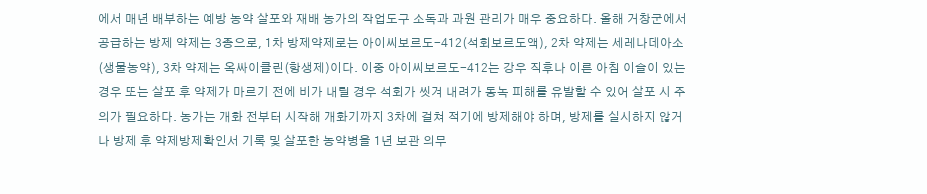에서 매년 배부하는 예방 농약 살포와 재배 농가의 작업도구 소독과 과원 관리가 매우 중요하다. 올해 거창군에서 공급하는 방제 약제는 3종으로, 1차 방제약제로는 아이씨보르도-412(석회보르도액), 2차 약제는 세레나데아소(생물농약), 3차 약제는 옥싸이클린(항생제)이다. 이중 아이씨보르도-412는 강우 직후나 이른 아침 이슬이 있는 경우 또는 살포 후 약제가 마르기 전에 비가 내릴 경우 석회가 씻겨 내려가 동녹 피해를 유발할 수 있어 살포 시 주의가 필요하다. 농가는 개화 전부터 시작해 개화기까지 3차에 걸쳐 적기에 방제해야 하며, 방제를 실시하지 않거나 방제 후 약제방제확인서 기록 및 살포한 농약병을 1년 보관 의무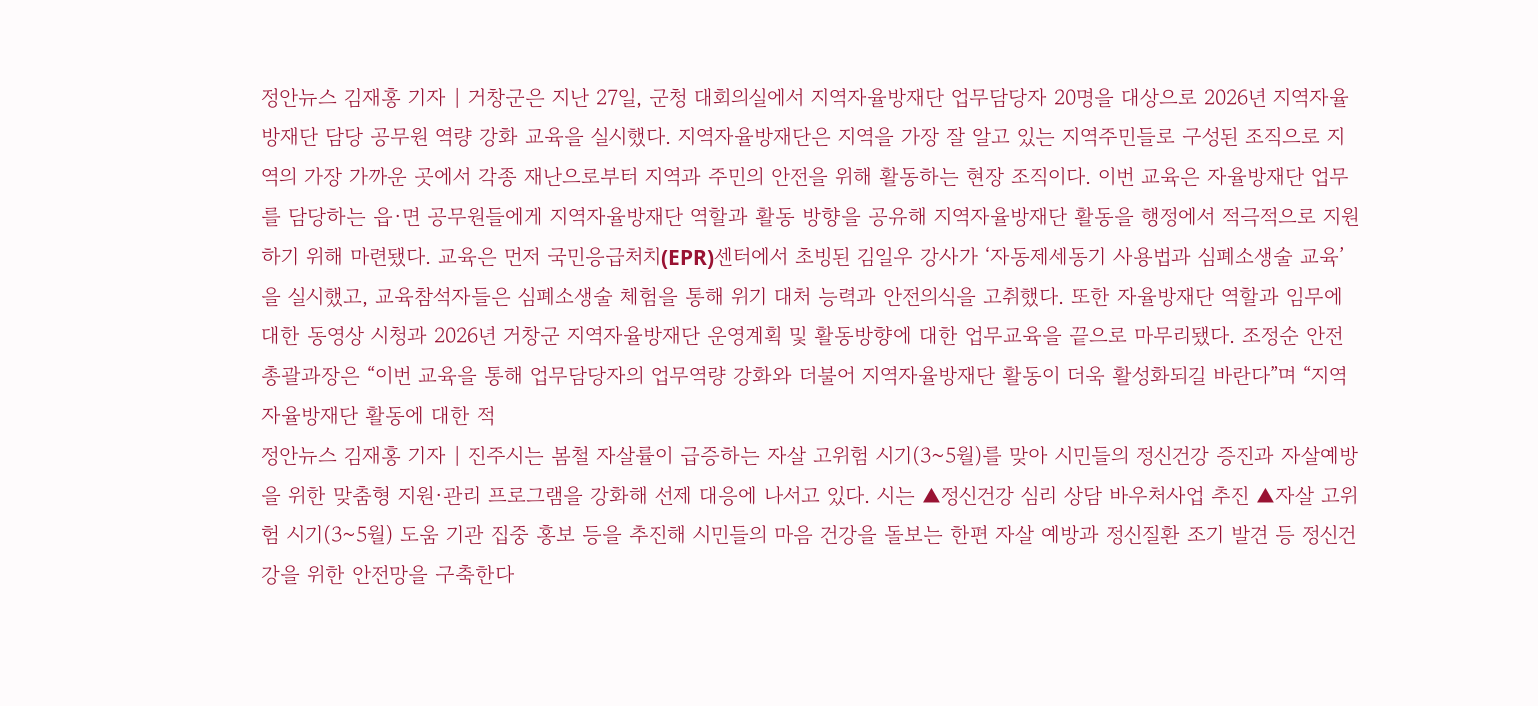정안뉴스 김재홍 기자 | 거창군은 지난 27일, 군청 대회의실에서 지역자율방재단 업무담당자 20명을 대상으로 2026년 지역자율방재단 담당 공무원 역량 강화 교육을 실시했다. 지역자율방재단은 지역을 가장 잘 알고 있는 지역주민들로 구성된 조직으로 지역의 가장 가까운 곳에서 각종 재난으로부터 지역과 주민의 안전을 위해 활동하는 현장 조직이다. 이번 교육은 자율방재단 업무를 담당하는 읍·면 공무원들에게 지역자율방재단 역할과 활동 방향을 공유해 지역자율방재단 활동을 행정에서 적극적으로 지원하기 위해 마련됐다. 교육은 먼저 국민응급처치(EPR)센터에서 초빙된 김일우 강사가 ‘자동제세동기 사용법과 심폐소생술 교육’을 실시했고, 교육참석자들은 심폐소생술 체험을 통해 위기 대처 능력과 안전의식을 고취했다. 또한 자율방재단 역할과 임무에 대한 동영상 시청과 2026년 거창군 지역자율방재단 운영계획 및 활동방향에 대한 업무교육을 끝으로 마무리됐다. 조정순 안전총괄과장은 “이번 교육을 통해 업무담당자의 업무역량 강화와 더불어 지역자율방재단 활동이 더욱 활성화되길 바란다”며 “지역자율방재단 활동에 대한 적
정안뉴스 김재홍 기자 | 진주시는 봄철 자살률이 급증하는 자살 고위험 시기(3~5월)를 맞아 시민들의 정신건강 증진과 자살예방을 위한 맞춤형 지원·관리 프로그램을 강화해 선제 대응에 나서고 있다. 시는 ▲정신건강 심리 상담 바우처사업 추진 ▲자살 고위험 시기(3~5월) 도움 기관 집중 홍보 등을 추진해 시민들의 마음 건강을 돌보는 한편 자살 예방과 정신질환 조기 발견 등 정신건강을 위한 안전망을 구축한다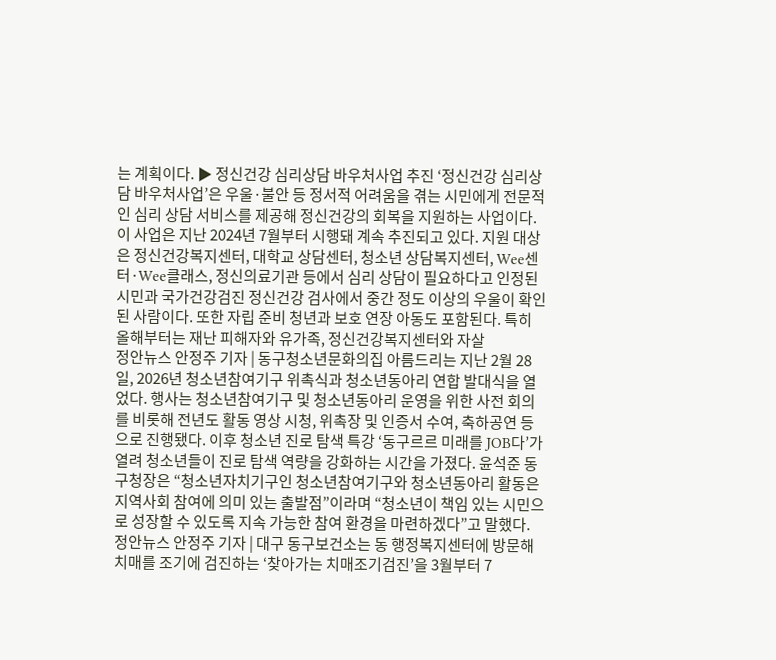는 계획이다. ▶ 정신건강 심리상담 바우처사업 추진 ‘정신건강 심리상담 바우처사업’은 우울·불안 등 정서적 어려움을 겪는 시민에게 전문적인 심리 상담 서비스를 제공해 정신건강의 회복을 지원하는 사업이다. 이 사업은 지난 2024년 7월부터 시행돼 계속 추진되고 있다. 지원 대상은 정신건강복지센터, 대학교 상담센터, 청소년 상담복지센터, Wee센터·Wee클래스, 정신의료기관 등에서 심리 상담이 필요하다고 인정된 시민과 국가건강검진 정신건강 검사에서 중간 정도 이상의 우울이 확인된 사람이다. 또한 자립 준비 청년과 보호 연장 아동도 포함된다. 특히 올해부터는 재난 피해자와 유가족, 정신건강복지센터와 자살
정안뉴스 안정주 기자 | 동구청소년문화의집 아름드리는 지난 2월 28일, 2026년 청소년참여기구 위촉식과 청소년동아리 연합 발대식을 열었다. 행사는 청소년참여기구 및 청소년동아리 운영을 위한 사전 회의를 비롯해 전년도 활동 영상 시청, 위촉장 및 인증서 수여, 축하공연 등으로 진행됐다. 이후 청소년 진로 탐색 특강 ‘동구르르 미래를 JOB다’가 열려 청소년들이 진로 탐색 역량을 강화하는 시간을 가졌다. 윤석준 동구청장은 “청소년자치기구인 청소년참여기구와 청소년동아리 활동은 지역사회 참여에 의미 있는 출발점”이라며 “청소년이 책임 있는 시민으로 성장할 수 있도록 지속 가능한 참여 환경을 마련하겠다”고 말했다.
정안뉴스 안정주 기자 | 대구 동구보건소는 동 행정복지센터에 방문해 치매를 조기에 검진하는 ‘찾아가는 치매조기검진’을 3월부터 7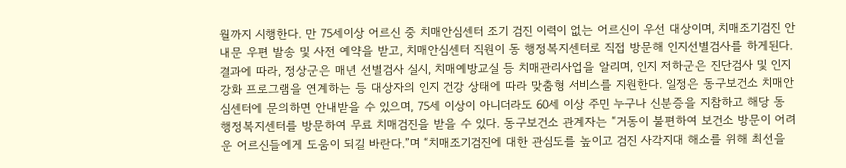월까지 시행한다. 만 75세이상 어르신 중 치매안심센터 조기 검진 이력이 없는 어르신이 우선 대상이며, 치매조기검진 안내문 우편 발송 및 사전 예약을 받고, 치매안심센터 직원이 동 행정복지센터로 직접 방문해 인지선별검사를 하게된다. 결과에 따라, 정상군은 매년 선별검사 실시, 치매예방교실 등 치매관리사업을 알리며, 인지 저하군은 진단검사 및 인지 강화 프로그램을 연계하는 등 대상자의 인지 건강 상태에 따라 맞춤형 서비스를 지원한다. 일정은 동구보건소 치매안심센터에 문의하면 안내받을 수 있으며, 75세 이상이 아니더라도 60세 이상 주민 누구나 신분증을 지참하고 해당 동 행정복지센터를 방문하여 무료 치매검진을 받을 수 있다. 동구보건소 관계자는 “거동이 불편하여 보건소 방문이 어려운 어르신들에게 도움이 되길 바란다.”며 “치매조기검진에 대한 관심도를 높이고 검진 사각지대 해소를 위해 최선을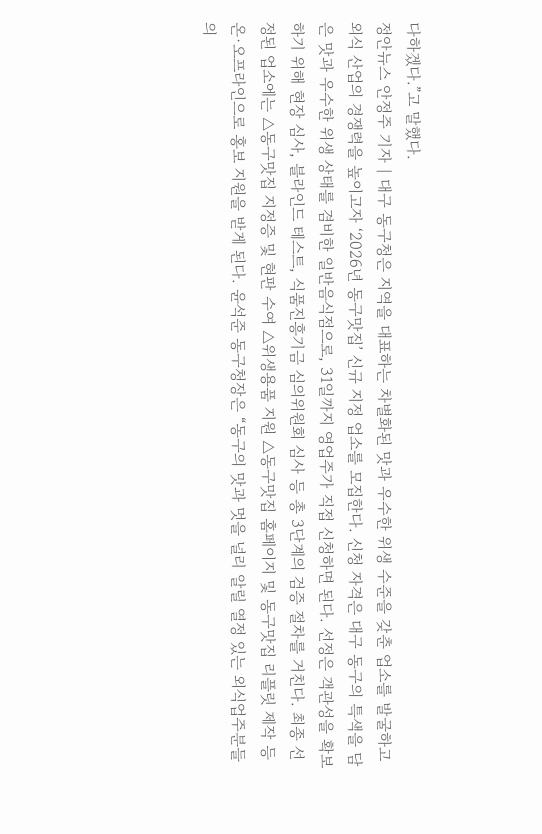다하겠다.”고 말했다.
정안뉴스 안정주 기자 | 대구 동구청은 지역을 대표하는 차별화된 맛과 우수한 위생 수준을 갖춘 업소를 발굴하고 외식 산업의 경쟁력을 높이고자 ‘2026년 동구맛집’ 신규 지정 업소를 모집한다. 신청 자격은 대구 동구의 특색을 담은 맛과 우수한 위생 상태를 겸비한 일반음식점으로, 31일까지 영업주가 직접 신청하면 된다. 선정은 객관성을 확보하기 위해 현장 심사, 블라인드 테스트, 식품진흥기금 심의위원회 심사 등 총 3단계의 검증 절차를 거친다. 최종 선정된 업소에는 △동구맛집 지정증 및 현판 수여 △위생용품 지원 △동구맛집 홈페이지 및 동구맛집 리플릿 제작 등 온·오프라인으로 홍보 지원을 받게 된다. 윤석준 동구청장은 “동구의 맛과 멋을 널리 알릴 열정 있는 외식업주분들의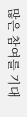많은 참여를 기대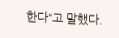한다“고 말했다.